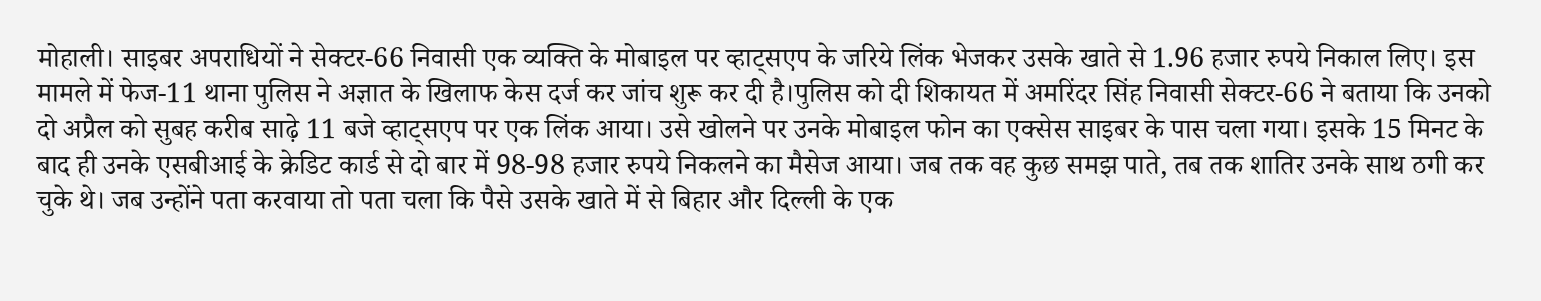मोहाली। साइबर अपराधियों ने सेक्टर-66 निवासी एक व्यक्ति के मोबाइल पर व्हाट्सएप के जरिये लिंक भेजकर उसके खाते से 1.96 हजार रुपये निकाल लिए। इस मामले में फेज-11 थाना पुलिस ने अज्ञात के खिलाफ केस दर्ज कर जांच शुरू कर दी है।पुलिस को दी शिकायत में अमरिंदर सिंह निवासी सेक्टर-66 ने बताया कि उनको दो अप्रैल को सुबह करीब साढ़े 11 बजे व्हाट्सएप पर एक लिंक आया। उसे खोलने पर उनके मोबाइल फोन का एक्सेस साइबर के पास चला गया। इसके 15 मिनट के बाद ही उनके एसबीआई के क्रेडिट कार्ड से दो बार में 98-98 हजार रुपये निकलने का मैसेज आया। जब तक वह कुछ समझ पाते, तब तक शातिर उनके साथ ठगी कर चुके थे। जब उन्होंने पता करवाया तो पता चला कि पैसे उसके खाते में से बिहार और दिल्ली के एक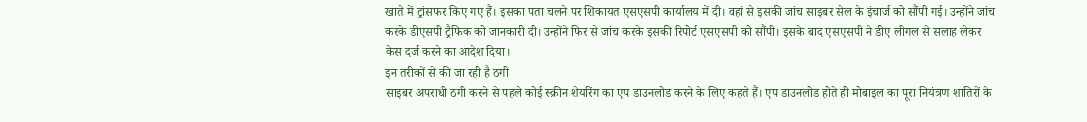खाते में ट्रांसफर किए गए हैं। इसका पता चलने पर शिकायत एसएसपी कार्यालय में दी। वहां से इसकी जांच साइबर सेल के इंचार्ज को सौंपी गई। उन्होंने जांच करके डीएसपी ट्रैफिक को जानकारी दी। उन्होंने फिर से जांच करके इसकी रिपोर्ट एसएसपी को सौंपी। इसके बाद एसएसपी ने डीए लीगल से सलाह लेकर केस दर्ज करने का आदेश दिया।
इन तरीकों से की जा रही है ठगी
साइबर अपराधी ठगी करने से पहले कोई स्क्रीन शेयरिंग का एप डाउनलोड करने के लिए कहते हैं। एप डाउनलोड होते ही मोबाइल का पूरा नियंत्रण शातिरों के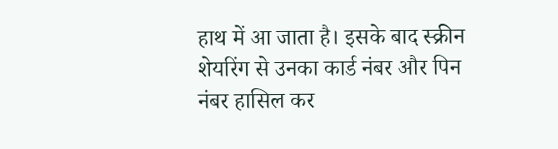हाथ में आ जाता है। इसके बाद स्क्रीन शेयरिंग से उनका कार्ड नंबर और पिन नंबर हासिल कर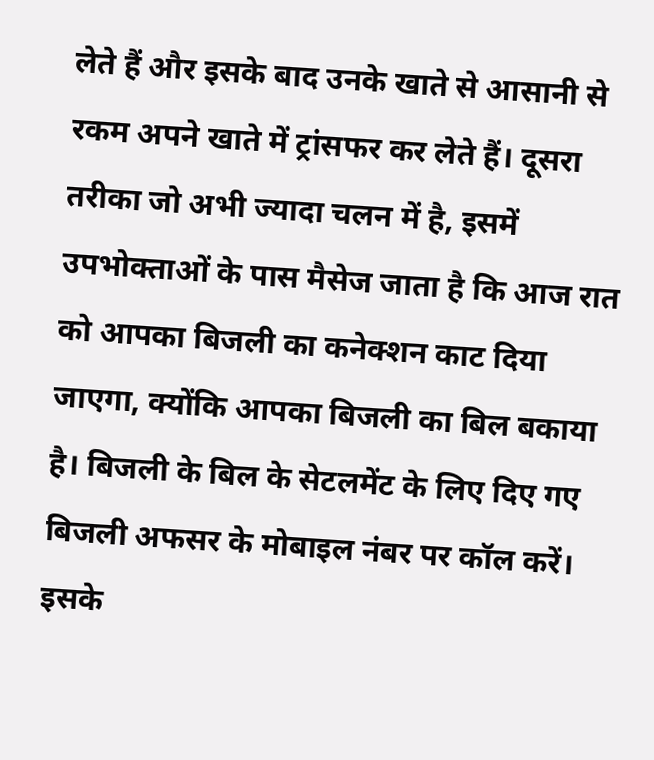लेते हैं और इसके बाद उनके खाते से आसानी से रकम अपने खाते में ट्रांसफर कर लेते हैं। दूसरा तरीका जो अभी ज्यादा चलन में है, इसमें उपभोक्ताओं के पास मैसेज जाता है कि आज रात को आपका बिजली का कनेक्शन काट दिया जाएगा, क्योंकि आपका बिजली का बिल बकाया है। बिजली के बिल के सेटलमेंट के लिए दिए गए बिजली अफसर के मोबाइल नंबर पर कॉल करें। इसके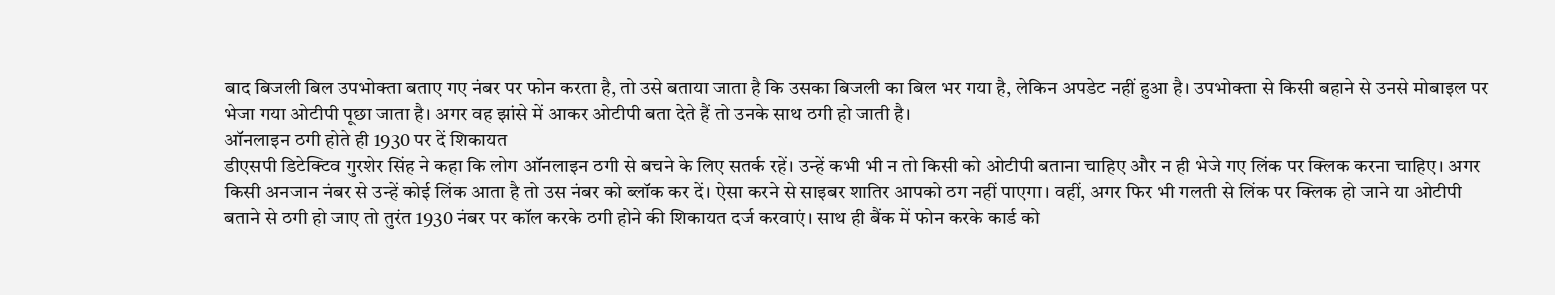बाद बिजली बिल उपभोक्ता बताए गए नंबर पर फोन करता है, तो उसे बताया जाता है कि उसका बिजली का बिल भर गया है, लेकिन अपडेट नहीं हुआ है। उपभोक्ता से किसी बहाने से उनसे मोबाइल पर भेजा गया ओटीपी पूछा जाता है। अगर वह झांसे में आकर ओटीपी बता देते हैं तो उनके साथ ठगी हो जाती है।
ऑनलाइन ठगी होते ही 1930 पर दें शिकायत
डीएसपी डिटेक्टिव गुरशेर सिंह ने कहा कि लोग ऑनलाइन ठगी से बचने के लिए सतर्क रहें। उन्हें कभी भी न तो किसी को ओटीपी बताना चाहिए और न ही भेजे गए लिंक पर क्लिक करना चाहिए। अगर किसी अनजान नंबर से उन्हें कोई लिंक आता है तो उस नंबर को ब्लॉक कर दें। ऐसा करने से साइबर शातिर आपको ठग नहीं पाएगा। वहीं, अगर फिर भी गलती से लिंक पर क्लिक हो जाने या ओटीपी बताने से ठगी हो जाए तो तुरंत 1930 नंबर पर कॉल करके ठगी होने की शिकायत दर्ज करवाएं। साथ ही बैंक में फोन करके कार्ड को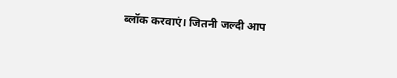ब्लॉक करवाएं। जितनी जल्दी आप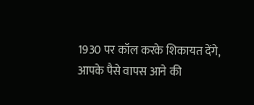1930 पर कॉल करके शिकायत देंगे, आपके पैसे वापस आने की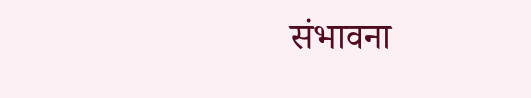संभावना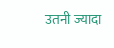उतनी ज्यादा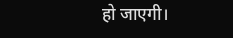हो जाएगी।